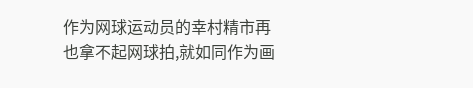作为网球运动员的幸村精市再也拿不起网球拍,就如同作为画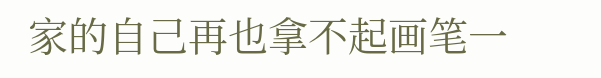家的自己再也拿不起画笔一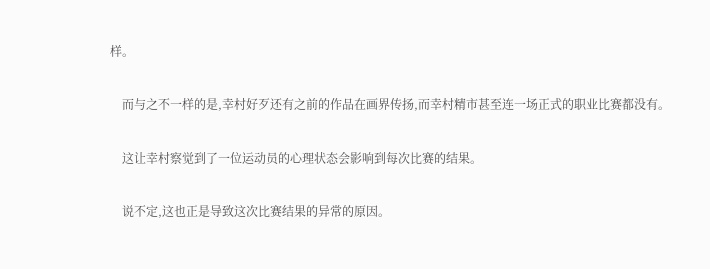样。

    而与之不一样的是,幸村好歹还有之前的作品在画界传扬,而幸村精市甚至连一场正式的职业比赛都没有。

    这让幸村察觉到了一位运动员的心理状态会影响到每次比赛的结果。

    说不定,这也正是导致这次比赛结果的异常的原因。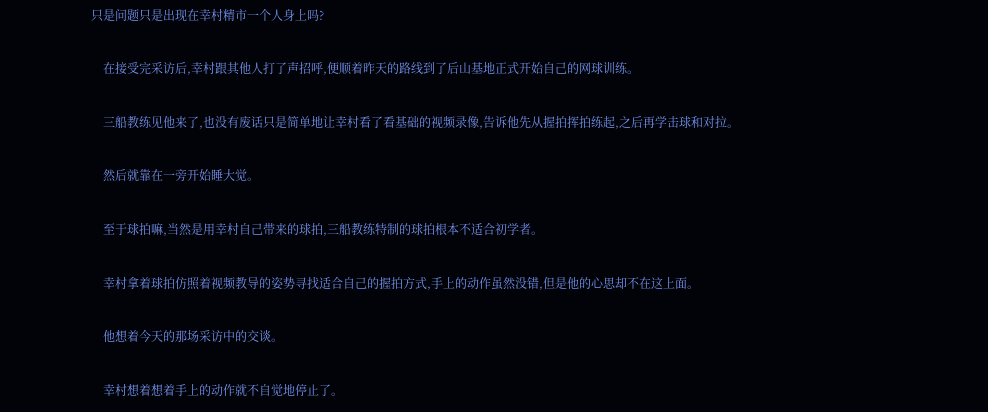只是问题只是出现在幸村精市一个人身上吗?

    在接受完采访后,幸村跟其他人打了声招呼,便顺着昨天的路线到了后山基地正式开始自己的网球训练。

    三船教练见他来了,也没有废话只是简单地让幸村看了看基础的视频录像,告诉他先从握拍挥拍练起,之后再学击球和对拉。

    然后就靠在一旁开始睡大觉。

    至于球拍嘛,当然是用幸村自己带来的球拍,三船教练特制的球拍根本不适合初学者。

    幸村拿着球拍仿照着视频教导的姿势寻找适合自己的握拍方式,手上的动作虽然没错,但是他的心思却不在这上面。

    他想着今天的那场采访中的交谈。

    幸村想着想着手上的动作就不自觉地停止了。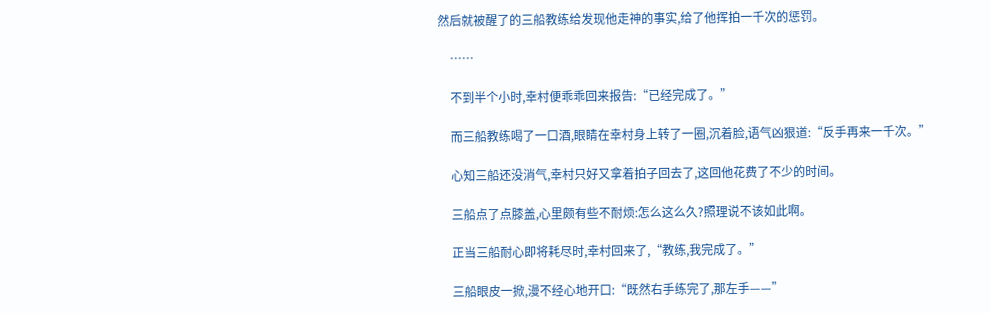然后就被醒了的三船教练给发现他走神的事实,给了他挥拍一千次的惩罚。

    ……

    不到半个小时,幸村便乖乖回来报告:“已经完成了。”

    而三船教练喝了一口酒,眼睛在幸村身上转了一圈,沉着脸,语气凶狠道:“反手再来一千次。”

    心知三船还没消气,幸村只好又拿着拍子回去了,这回他花费了不少的时间。

    三船点了点膝盖,心里颇有些不耐烦:怎么这么久?照理说不该如此啊。

    正当三船耐心即将耗尽时,幸村回来了,“教练,我完成了。”

    三船眼皮一掀,漫不经心地开口:“既然右手练完了,那左手——”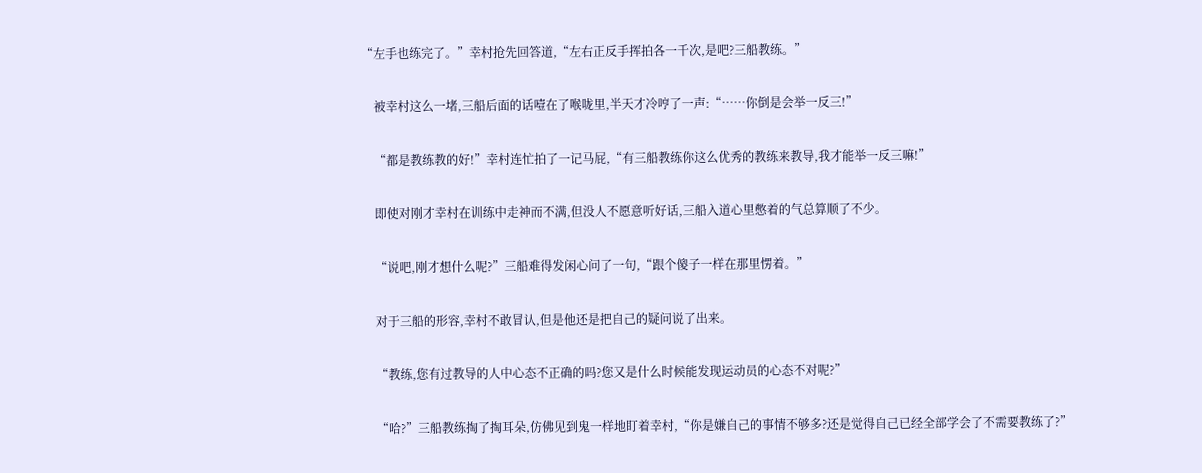“左手也练完了。”幸村抢先回答道,“左右正反手挥拍各一千次,是吧?三船教练。”

    被幸村这么一堵,三船后面的话噎在了喉咙里,半天才冷哼了一声:“……你倒是会举一反三!”

    “都是教练教的好!”幸村连忙拍了一记马屁,“有三船教练你这么优秀的教练来教导,我才能举一反三嘛!”

    即使对刚才幸村在训练中走神而不满,但没人不愿意听好话,三船入道心里憋着的气总算顺了不少。

    “说吧,刚才想什么呢?”三船难得发闲心问了一句,“跟个傻子一样在那里愣着。”

    对于三船的形容,幸村不敢冒认,但是他还是把自己的疑问说了出来。

    “教练,您有过教导的人中心态不正确的吗?您又是什么时候能发现运动员的心态不对呢?”

    “哈?”三船教练掏了掏耳朵,仿佛见到鬼一样地盯着幸村,“你是嫌自己的事情不够多?还是觉得自己已经全部学会了不需要教练了?”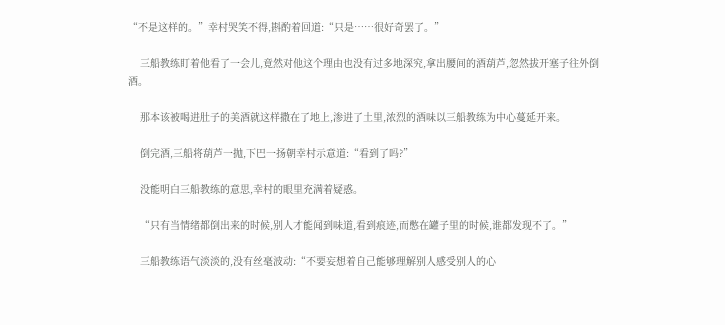“不是这样的。”幸村哭笑不得,斟酌着回道:“只是……很好奇罢了。”

    三船教练盯着他看了一会儿,竟然对他这个理由也没有过多地深究,拿出腰间的酒葫芦,忽然拔开塞子往外倒酒。

    那本该被喝进肚子的美酒就这样撒在了地上,渗进了土里,浓烈的酒味以三船教练为中心蔓延开来。

    倒完酒,三船将葫芦一抛,下巴一扬朝幸村示意道:“看到了吗?”

    没能明白三船教练的意思,幸村的眼里充满着疑惑。

    “只有当情绪都倒出来的时候,别人才能闻到味道,看到痕迹,而憋在罐子里的时候,谁都发现不了。”

    三船教练语气淡淡的,没有丝毫波动:“不要妄想着自己能够理解别人感受别人的心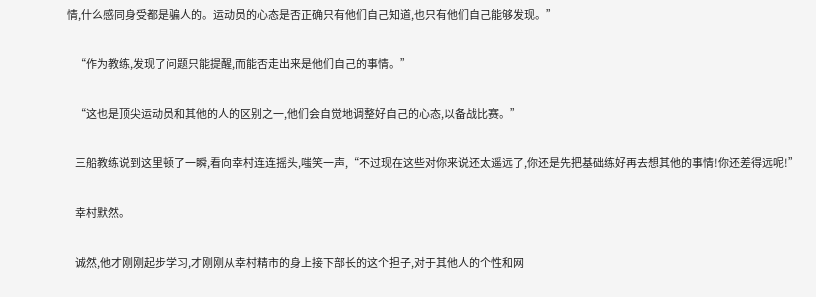情,什么感同身受都是骗人的。运动员的心态是否正确只有他们自己知道,也只有他们自己能够发现。”

    “作为教练,发现了问题只能提醒,而能否走出来是他们自己的事情。”

    “这也是顶尖运动员和其他的人的区别之一,他们会自觉地调整好自己的心态,以备战比赛。”

    三船教练说到这里顿了一瞬,看向幸村连连摇头,嗤笑一声,“不过现在这些对你来说还太遥远了,你还是先把基础练好再去想其他的事情!你还差得远呢!”

    幸村默然。

    诚然,他才刚刚起步学习,才刚刚从幸村精市的身上接下部长的这个担子,对于其他人的个性和网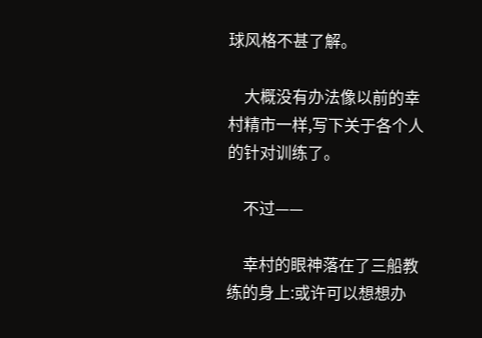球风格不甚了解。

    大概没有办法像以前的幸村精市一样,写下关于各个人的针对训练了。

    不过——

    幸村的眼神落在了三船教练的身上:或许可以想想办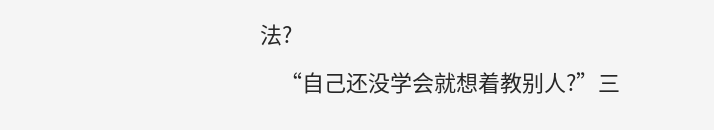法?

    “自己还没学会就想着教别人?”三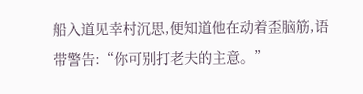船入道见幸村沉思,便知道他在动着歪脑筋,语带警告:“你可别打老夫的主意。”